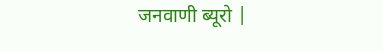जनवाणी ब्यूरो |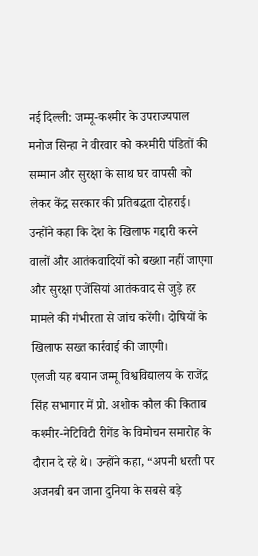नई दिल्ली: जम्मू-कश्मीर के उपराज्यपाल मनोज सिन्हा ने वीरवार को कश्मीरी पंडितों की सम्मान और सुरक्षा के साथ घर वापसी को लेकर केंद्र सरकार की प्रतिबद्धता दोहराई। उन्होंने कहा कि देश के खिलाफ गद्दारी करने वालों और आतंकवादियों को बख्शा नहीं जाएगा और सुरक्षा एजेंसियां आतंकवाद से जुड़े हर मामले की गंभीरता से जांच करेंगी। दोषियों के खिलाफ सख्त कार्रवाई की जाएगी।
एलजी यह बयान जम्मू विश्वविद्यालय के राजेंद्र सिंह सभागार में प्रो. अशोक कौल की किताब कश्मीर-नेटिविटी रीगेंड के विमोचन समारोह के दौरान दे रहे थे। उन्होंने कहा, “अपनी धरती पर अजनबी बन जाना दुनिया के सबसे बड़े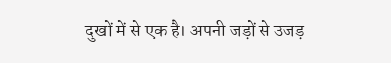दुखों में से एक है। अपनी जड़ों से उजड़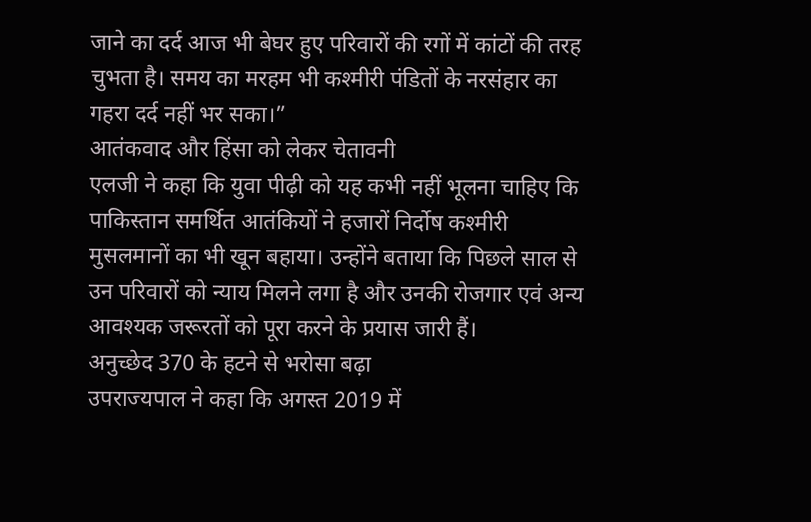जाने का दर्द आज भी बेघर हुए परिवारों की रगों में कांटों की तरह चुभता है। समय का मरहम भी कश्मीरी पंडितों के नरसंहार का गहरा दर्द नहीं भर सका।”
आतंकवाद और हिंसा को लेकर चेतावनी
एलजी ने कहा कि युवा पीढ़ी को यह कभी नहीं भूलना चाहिए कि पाकिस्तान समर्थित आतंकियों ने हजारों निर्दोष कश्मीरी मुसलमानों का भी खून बहाया। उन्होंने बताया कि पिछले साल से उन परिवारों को न्याय मिलने लगा है और उनकी रोजगार एवं अन्य आवश्यक जरूरतों को पूरा करने के प्रयास जारी हैं।
अनुच्छेद 370 के हटने से भरोसा बढ़ा
उपराज्यपाल ने कहा कि अगस्त 2019 में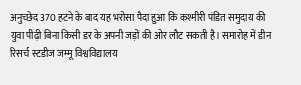अनुच्छेद 370 हटने के बाद यह भरोसा पैदा हुआ कि कश्मीरी पंडित समुदाय की युवा पीढ़ी बिना किसी डर के अपनी जड़ों की ओर लौट सकती है। समारोह में डीन रिसर्च स्टडीज जम्मू विश्वविद्यालय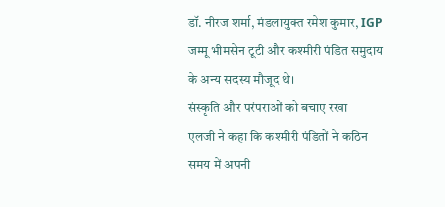डॉ. नीरज शर्मा, मंडलायुक्त रमेश कुमार, IGP जम्मू भीमसेन टूटी और कश्मीरी पंडित समुदाय के अन्य सदस्य मौजूद थे।
संस्कृति और परंपराओं को बचाए रखा
एलजी ने कहा कि कश्मीरी पंडितों ने कठिन समय में अपनी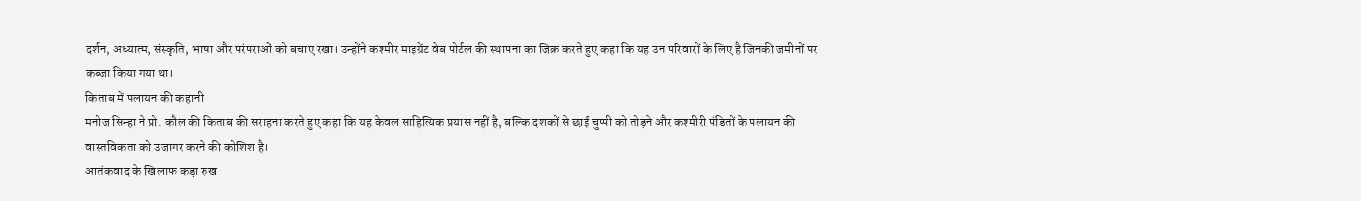दर्शन, अध्यात्म, संस्कृति, भाषा और परंपराओं को बचाए रखा। उन्होंने कश्मीर माइग्रेंट वेब पोर्टल की स्थापना का जिक्र करते हुए कहा कि यह उन परिवारों के लिए है जिनकी जमीनों पर कब्जा किया गया था।
किताब में पलायन की कहानी
मनोज सिन्हा ने प्रो. कौल की किताब की सराहना करते हुए कहा कि यह केवल साहित्यिक प्रयास नहीं है, बल्कि दशकों से छाई चुप्पी को तोड़ने और कश्मीरी पंडितों के पलायन की वास्तविकता को उजागर करने की कोशिश है।
आतंकवाद के खिलाफ कड़ा रुख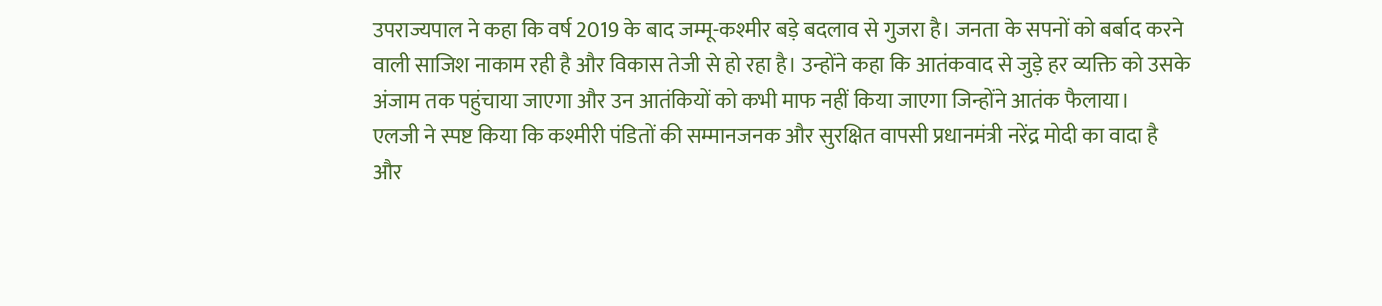उपराज्यपाल ने कहा कि वर्ष 2019 के बाद जम्मू-कश्मीर बड़े बदलाव से गुजरा है। जनता के सपनों को बर्बाद करने वाली साजिश नाकाम रही है और विकास तेजी से हो रहा है। उन्होंने कहा कि आतंकवाद से जुड़े हर व्यक्ति को उसके अंजाम तक पहुंचाया जाएगा और उन आतंकियों को कभी माफ नहीं किया जाएगा जिन्होंने आतंक फैलाया।
एलजी ने स्पष्ट किया कि कश्मीरी पंडितों की सम्मानजनक और सुरक्षित वापसी प्रधानमंत्री नरेंद्र मोदी का वादा है और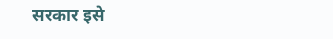सरकार इसे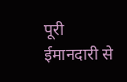पूरी ईमानदारी से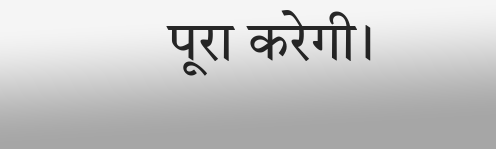पूरा करेगी।